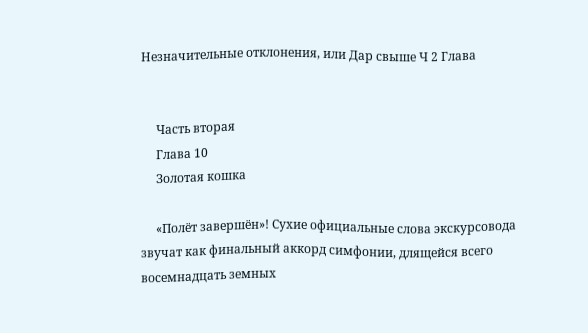Незначительные отклонения, или Дар свыше Ч 2 Глава


     Часть вторая
     Глава 10
     Золотая кошка

     «Полёт завершён»! Сухие официальные слова экскурсовода звучат как финальный аккорд симфонии, длящейся всего восемнадцать земных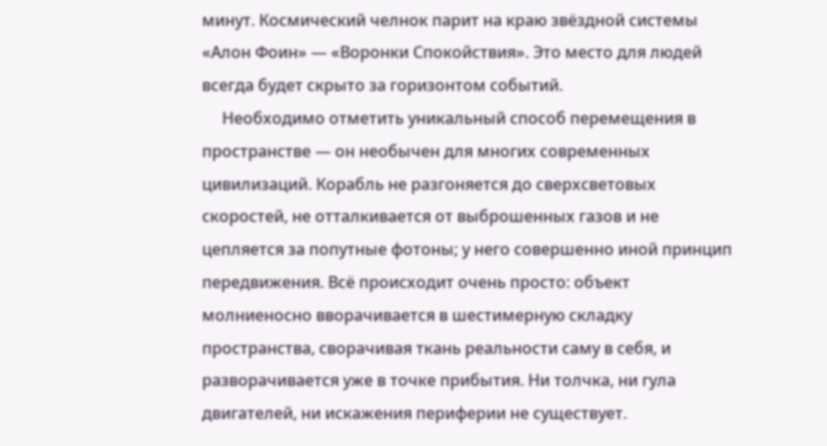минут. Космический челнок парит на краю звёздной системы «Алон Фоин» — «Воронки Спокойствия». Это место для людей всегда будет скрыто за горизонтом событий.
     Необходимо отметить уникальный способ перемещения в пространстве — он необычен для многих современных цивилизаций. Корабль не разгоняется до сверхсветовых скоростей, не отталкивается от выброшенных газов и не цепляется за попутные фотоны; у него совершенно иной принцип передвижения. Всё происходит очень просто: объект молниеносно вворачивается в шестимерную складку пространства, сворачивая ткань реальности саму в себя, и разворачивается уже в точке прибытия. Ни толчка, ни гула двигателей, ни искажения периферии не существует.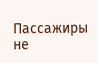Пассажиры не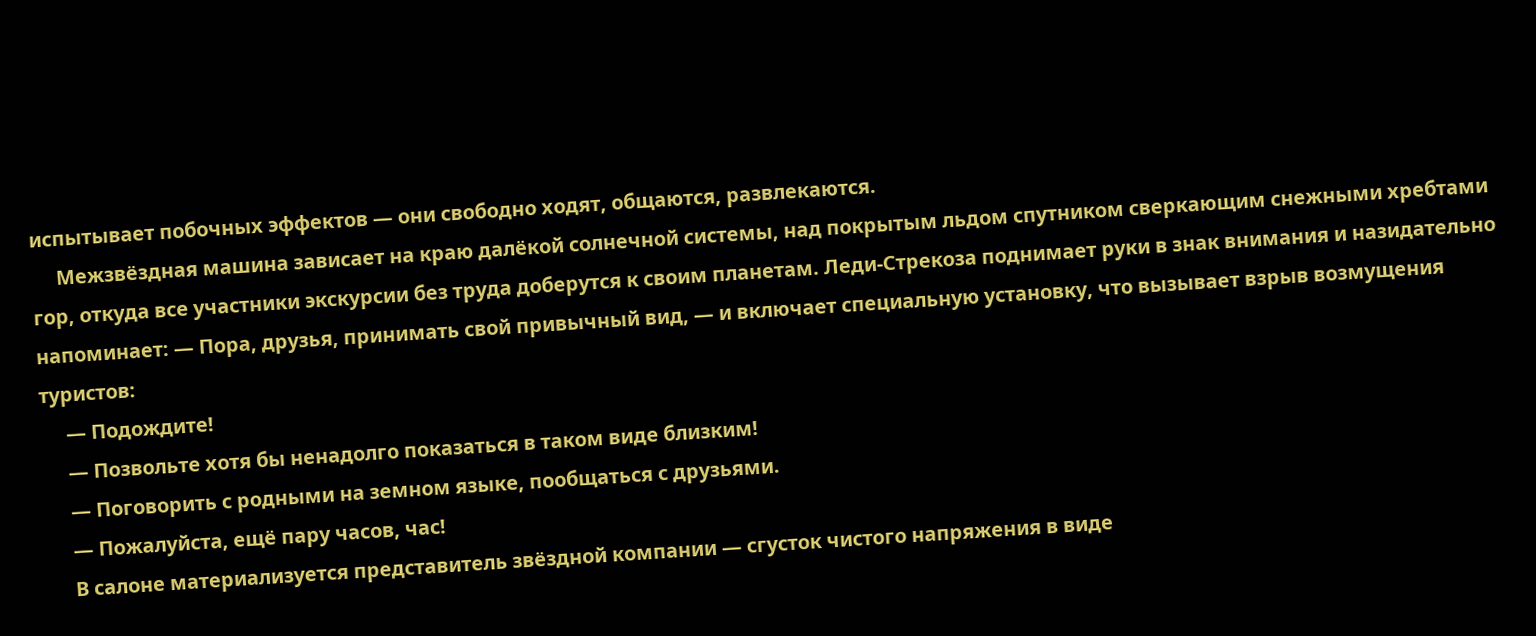испытывает побочных эффектов — они свободно ходят, общаются, развлекаются.
     Межзвёздная машина зависает на краю далёкой солнечной системы, над покрытым льдом спутником сверкающим снежными хребтами гор, откуда все участники экскурсии без труда доберутся к своим планетам. Леди-Стрекоза поднимает руки в знак внимания и назидательно напоминает: — Пора, друзья, принимать свой привычный вид, — и включает специальную установку, что вызывает взрыв возмущения туристов:
     — Подождите!
     — Позвольте хотя бы ненадолго показаться в таком виде близким!
     — Поговорить с родными на земном языке, пообщаться с друзьями.
     — Пожалуйста, ещё пару часов, час!
     В салоне материализуется представитель звёздной компании — сгусток чистого напряжения в виде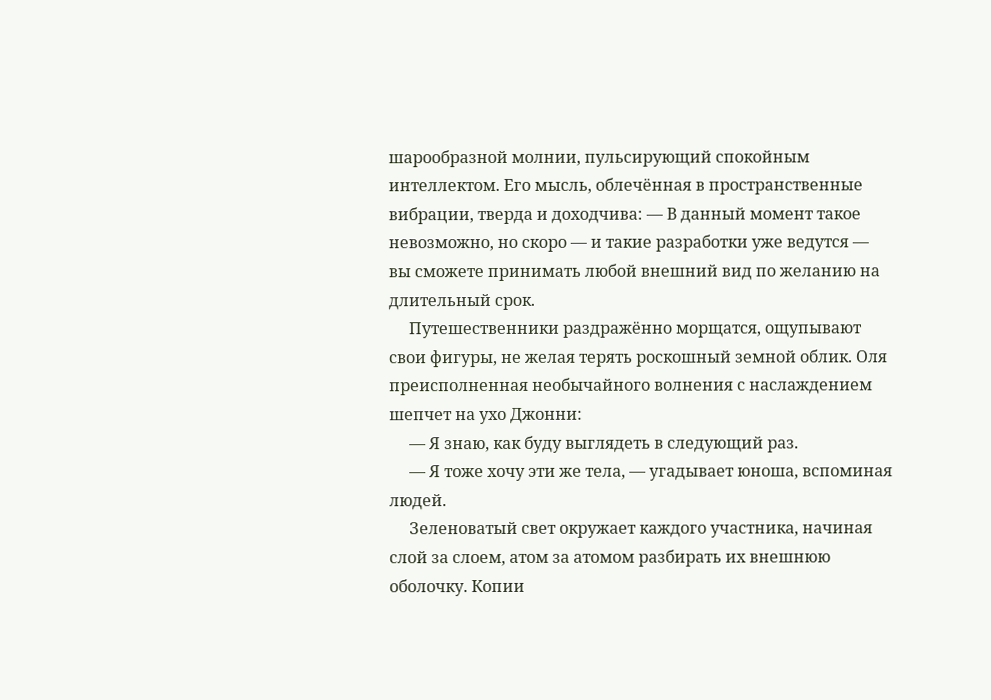шарообразной молнии, пульсирующий спокойным интеллектом. Его мысль, облечённая в пространственные вибрации, тверда и доходчива: — В данный момент такое невозможно, но скоро — и такие разработки уже ведутся — вы сможете принимать любой внешний вид по желанию на длительный срок.
     Путешественники раздражённо морщатся, ощупывают свои фигуры, не желая терять роскошный земной облик. Оля преисполненная необычайного волнения с наслаждением шепчет на ухо Джонни:
     — Я знаю, как буду выглядеть в следующий раз.
     — Я тоже хочу эти же тела, — угадывает юноша, вспоминая людей.
     Зеленоватый свет окружает каждого участника, начиная слой за слоем, атом за атомом разбирать их внешнюю оболочку. Копии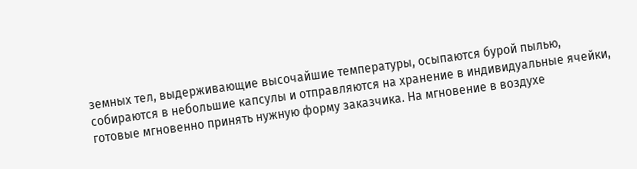земных тел, выдерживающие высочайшие температуры, осыпаются бурой пылью, собираются в небольшие капсулы и отправляются на хранение в индивидуальные ячейки, готовые мгновенно принять нужную форму заказчика. На мгновение в воздухе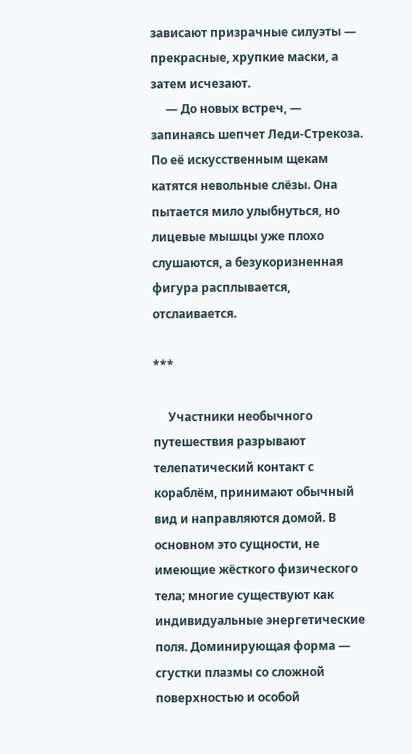зависают призрачные силуэты — прекрасные, хрупкие маски, а затем исчезают.
     — До новых встреч, — запинаясь шепчет Леди-Стрекоза. По её искусственным щекам катятся невольные слёзы. Она пытается мило улыбнуться, но лицевые мышцы уже плохо слушаются, а безукоризненная фигура расплывается, отслаивается.

***

     Участники необычного путешествия разрывают телепатический контакт с кораблём, принимают обычный вид и направляются домой. В основном это сущности, не имеющие жёсткого физического тела; многие существуют как индивидуальные энергетические поля. Доминирующая форма — сгустки плазмы со сложной поверхностью и особой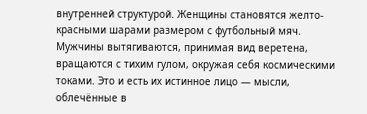внутренней структурой. Женщины становятся желто-красными шарами размером с футбольный мяч. Мужчины вытягиваются, принимая вид веретена, вращаются с тихим гулом, окружая себя космическими токами. Это и есть их истинное лицо — мысли, облечённые в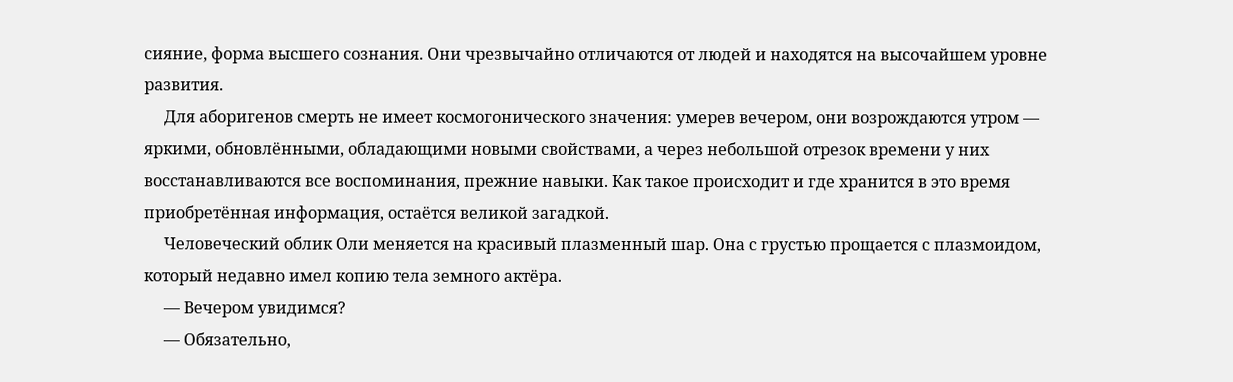сияние, форма высшего сознания. Они чрезвычайно отличаются от людей и находятся на высочайшем уровне развития.
     Для аборигенов смерть не имеет космогонического значения: умерев вечером, они возрождаются утром — яркими, обновлёнными, обладающими новыми свойствами, а через небольшой отрезок времени у них восстанавливаются все воспоминания, прежние навыки. Как такое происходит и где хранится в это время приобретённая информация, остаётся великой загадкой.
     Человеческий облик Оли меняется на красивый плазменный шар. Она с грустью прощается с плазмоидом, который недавно имел копию тела земного актёра.
     — Вечером увидимся?
     — Обязательно,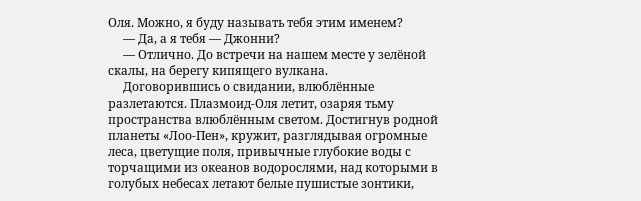Оля. Можно, я буду называть тебя этим именем?
     — Да, а я тебя — Джонни?
     — Отлично. До встречи на нашем месте у зелёной скалы, на берегу кипящего вулкана.
     Договорившись о свидании, влюблённые разлетаются. Плазмоид-Оля летит, озаряя тьму пространства влюблённым светом. Достигнув родной планеты «Лоо-Пен», кружит, разглядывая огромные леса, цветущие поля, привычные глубокие воды с торчащими из океанов водорослями, над которыми в голубых небесах летают белые пушистые зонтики,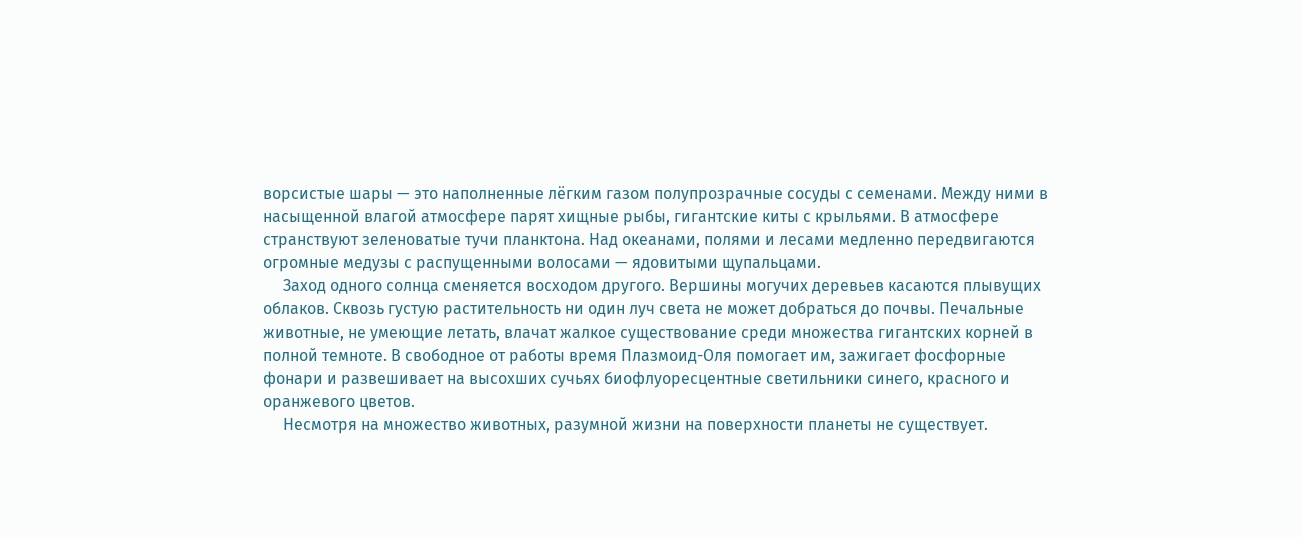ворсистые шары — это наполненные лёгким газом полупрозрачные сосуды с семенами. Между ними в насыщенной влагой атмосфере парят хищные рыбы, гигантские киты с крыльями. В атмосфере странствуют зеленоватые тучи планктона. Над океанами, полями и лесами медленно передвигаются огромные медузы с распущенными волосами — ядовитыми щупальцами.
     Заход одного солнца сменяется восходом другого. Вершины могучих деревьев касаются плывущих облаков. Сквозь густую растительность ни один луч света не может добраться до почвы. Печальные животные, не умеющие летать, влачат жалкое существование среди множества гигантских корней в полной темноте. В свободное от работы время Плазмоид-Оля помогает им, зажигает фосфорные фонари и развешивает на высохших сучьях биофлуоресцентные светильники синего, красного и оранжевого цветов.
     Несмотря на множество животных, разумной жизни на поверхности планеты не существует.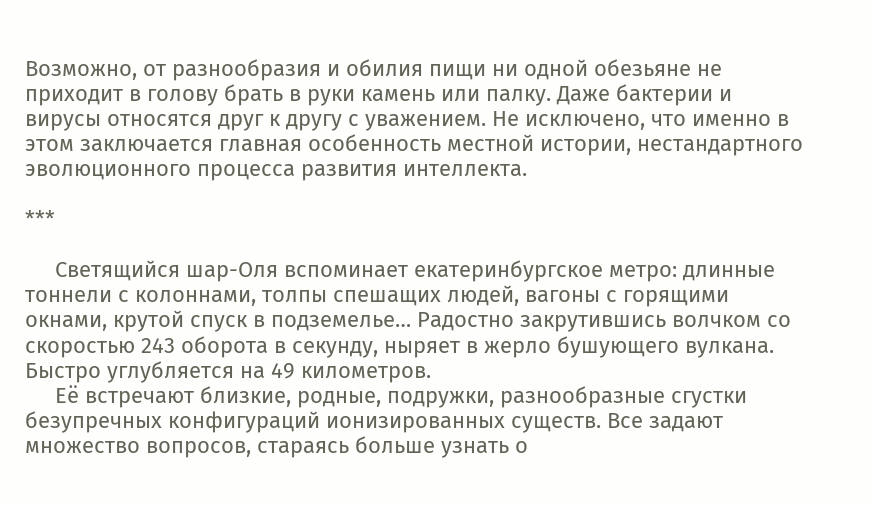Возможно, от разнообразия и обилия пищи ни одной обезьяне не приходит в голову брать в руки камень или палку. Даже бактерии и вирусы относятся друг к другу с уважением. Не исключено, что именно в этом заключается главная особенность местной истории, нестандартного эволюционного процесса развития интеллекта.

***

     Светящийся шар-Оля вспоминает екатеринбургское метро: длинные тоннели с колоннами, толпы спешащих людей, вагоны с горящими окнами, крутой спуск в подземелье… Радостно закрутившись волчком со скоростью 243 оборота в секунду, ныряет в жерло бушующего вулкана. Быстро углубляется на 49 километров.
     Её встречают близкие, родные, подружки, разнообразные сгустки безупречных конфигураций ионизированных существ. Все задают множество вопросов, стараясь больше узнать о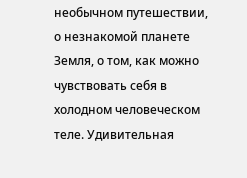необычном путешествии, о незнакомой планете Земля, о том, как можно чувствовать себя в холодном человеческом теле. Удивительная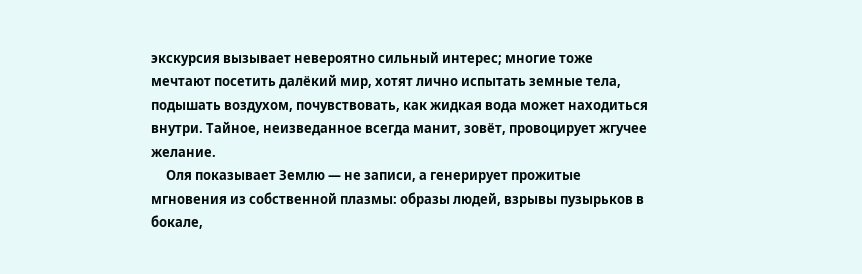экскурсия вызывает невероятно сильный интерес; многие тоже мечтают посетить далёкий мир, хотят лично испытать земные тела, подышать воздухом, почувствовать, как жидкая вода может находиться внутри. Тайное, неизведанное всегда манит, зовёт, провоцирует жгучее желание.
     Оля показывает Землю — не записи, а генерирует прожитые мгновения из собственной плазмы: образы людей, взрывы пузырьков в бокале,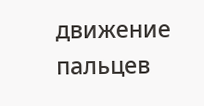движение пальцев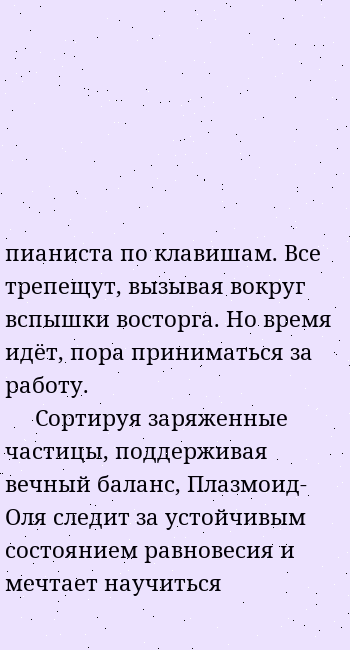пианиста по клавишам. Все трепещут, вызывая вокруг вспышки восторга. Но время идёт, пора приниматься за работу.
     Сортируя заряженные частицы, поддерживая вечный баланс, Плазмоид-Оля следит за устойчивым состоянием равновесия и мечтает научиться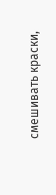смешивать краски,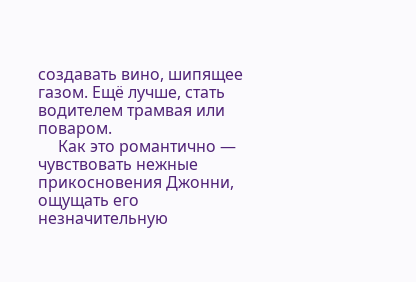создавать вино, шипящее газом. Ещё лучше, стать водителем трамвая или поваром.
     Как это романтично — чувствовать нежные прикосновения Джонни, ощущать его незначительную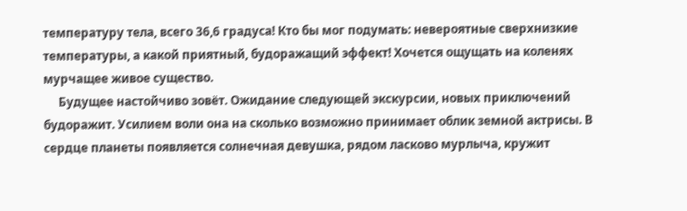температуру тела, всего 36,6 градуса! Кто бы мог подумать: невероятные сверхнизкие температуры, а какой приятный, будоражащий эффект! Хочется ощущать на коленях мурчащее живое существо.
     Будущее настойчиво зовёт. Ожидание следующей экскурсии, новых приключений будоражит. Усилием воли она на сколько возможно принимает облик земной актрисы. В сердце планеты появляется солнечная девушка, рядом ласково мурлыча, кружит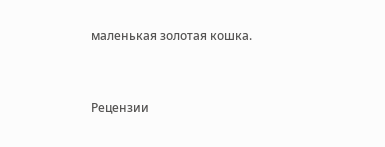маленькая золотая кошка.


Рецензии